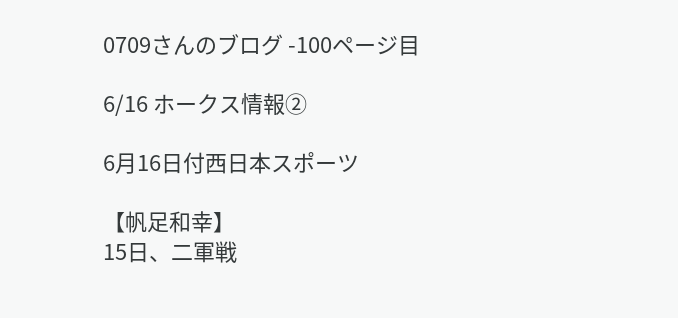0709さんのブログ -100ページ目

6/16 ホークス情報②

6月16日付西日本スポーツ

【帆足和幸】
15日、二軍戦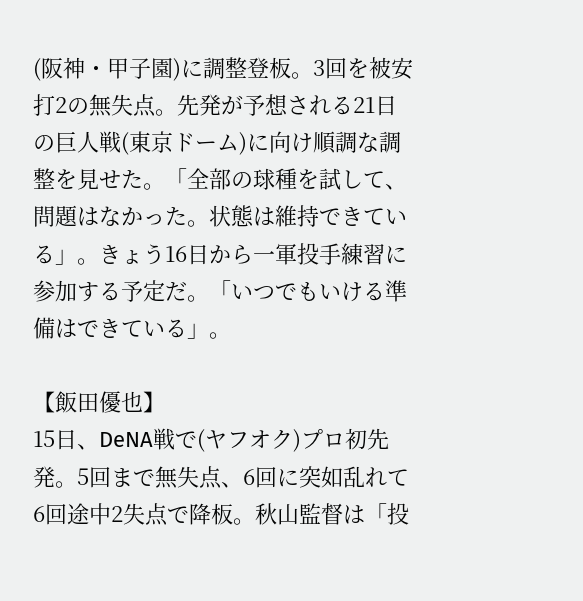(阪神・甲子園)に調整登板。3回を被安打2の無失点。先発が予想される21日の巨人戦(東京ドーム)に向け順調な調整を見せた。「全部の球種を試して、問題はなかった。状態は維持できている」。きょう16日から一軍投手練習に参加する予定だ。「いつでもいける準備はできている」。

【飯田優也】
15日、DeNA戦で(ヤフオク)プロ初先発。5回まで無失点、6回に突如乱れて6回途中2失点で降板。秋山監督は「投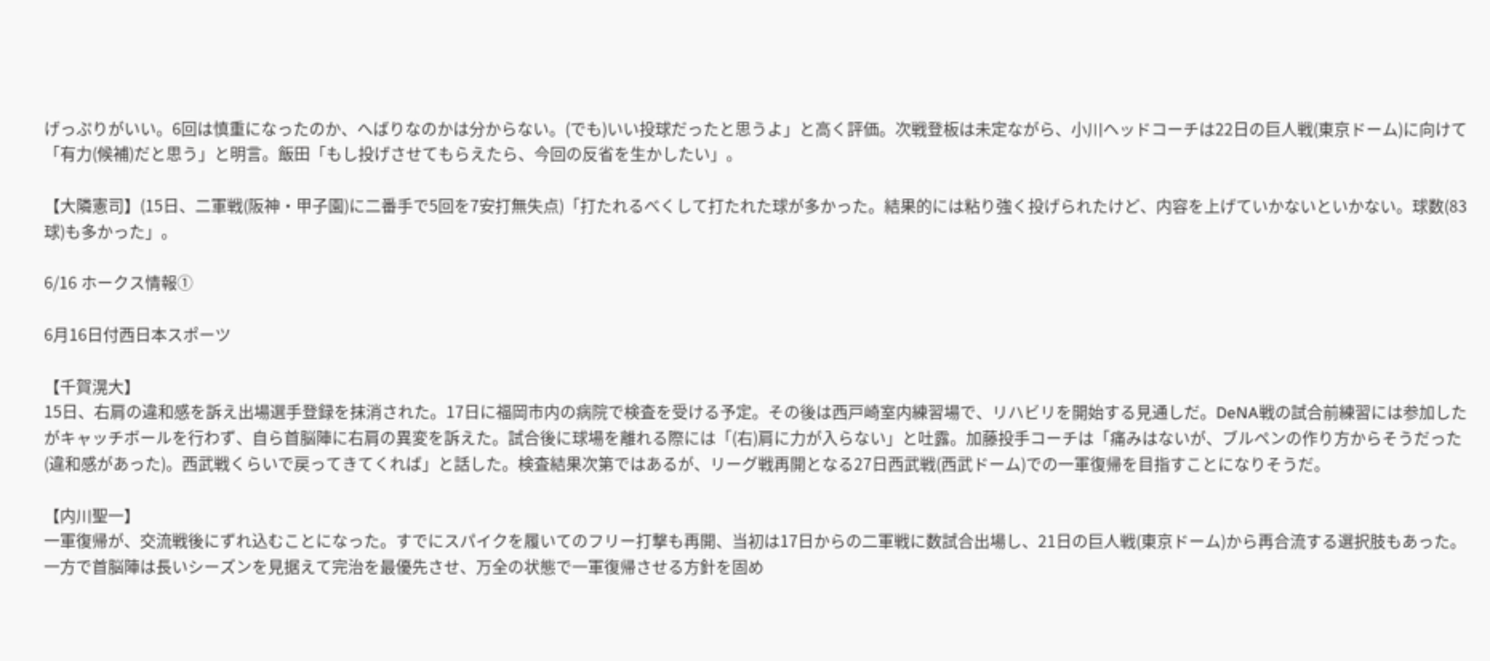げっぷりがいい。6回は慎重になったのか、へばりなのかは分からない。(でも)いい投球だったと思うよ」と高く評価。次戦登板は未定ながら、小川ヘッドコーチは22日の巨人戦(東京ドーム)に向けて「有力(候補)だと思う」と明言。飯田「もし投げさせてもらえたら、今回の反省を生かしたい」。

【大隣憲司】(15日、二軍戦(阪神・甲子園)に二番手で5回を7安打無失点)「打たれるべくして打たれた球が多かった。結果的には粘り強く投げられたけど、内容を上げていかないといかない。球数(83球)も多かった」。

6/16 ホークス情報①

6月16日付西日本スポーツ

【千賀滉大】
15日、右肩の違和感を訴え出場選手登録を抹消された。17日に福岡市内の病院で検査を受ける予定。その後は西戸崎室内練習場で、リハビリを開始する見通しだ。DeNA戦の試合前練習には参加したがキャッチボールを行わず、自ら首脳陣に右肩の異変を訴えた。試合後に球場を離れる際には「(右)肩に力が入らない」と吐露。加藤投手コーチは「痛みはないが、ブルペンの作り方からそうだった(違和感があった)。西武戦くらいで戻ってきてくれば」と話した。検査結果次第ではあるが、リーグ戦再開となる27日西武戦(西武ドーム)での一軍復帰を目指すことになりそうだ。

【内川聖一】
一軍復帰が、交流戦後にずれ込むことになった。すでにスパイクを履いてのフリー打撃も再開、当初は17日からの二軍戦に数試合出場し、21日の巨人戦(東京ドーム)から再合流する選択肢もあった。一方で首脳陣は長いシーズンを見据えて完治を最優先させ、万全の状態で一軍復帰させる方針を固め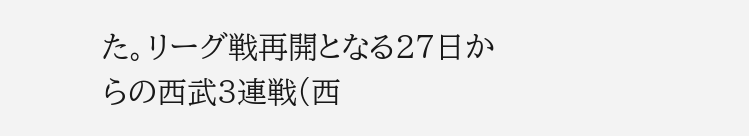た。リーグ戦再開となる27日からの西武3連戦(西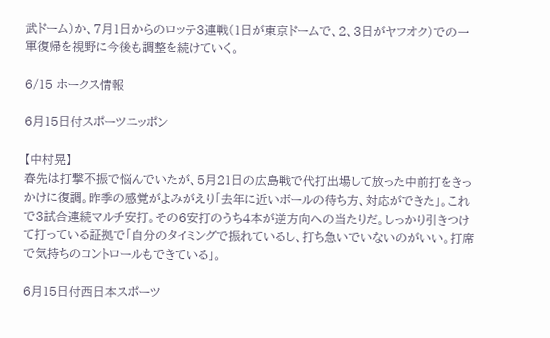武ドーム)か、7月1日からのロッテ3連戦(1日が東京ドームで、2、3日がヤフオク)での一軍復帰を視野に今後も調整を続けていく。

6/15 ホークス情報

6月15日付スポーツニッポン

【中村晃】
春先は打撃不振で悩んでいたが、5月21日の広島戦で代打出場して放った中前打をきっかけに復調。昨季の感覚がよみがえり「去年に近いボールの待ち方、対応ができた」。これで3試合連続マルチ安打。その6安打のうち4本が逆方向への当たりだ。しっかり引きつけて打っている証拠で「自分のタイミングで振れているし、打ち急いでいないのがいい。打席で気持ちのコントロールもできている」。

6月15日付西日本スポーツ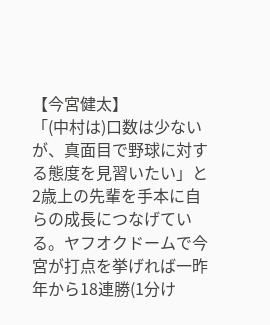【今宮健太】
「(中村は)口数は少ないが、真面目で野球に対する態度を見習いたい」と2歳上の先輩を手本に自らの成長につなげている。ヤフオクドームで今宮が打点を挙げれば一昨年から18連勝(1分け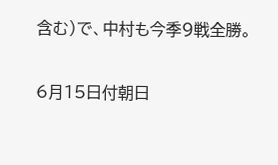含む)で、中村も今季9戦全勝。

6月15日付朝日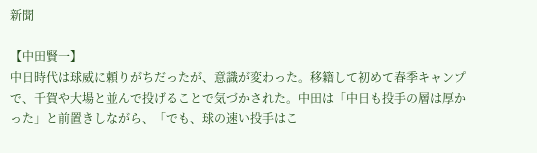新聞

【中田賢一】
中日時代は球威に頼りがちだったが、意識が変わった。移籍して初めて春季キャンプで、千賀や大場と並んで投げることで気づかされた。中田は「中日も投手の層は厚かった」と前置きしながら、「でも、球の速い投手はこ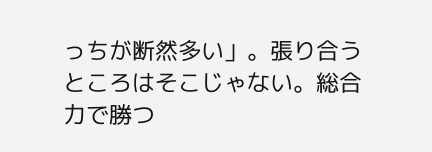っちが断然多い」。張り合うところはそこじゃない。総合力で勝つ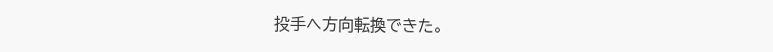投手へ方向転換できた。